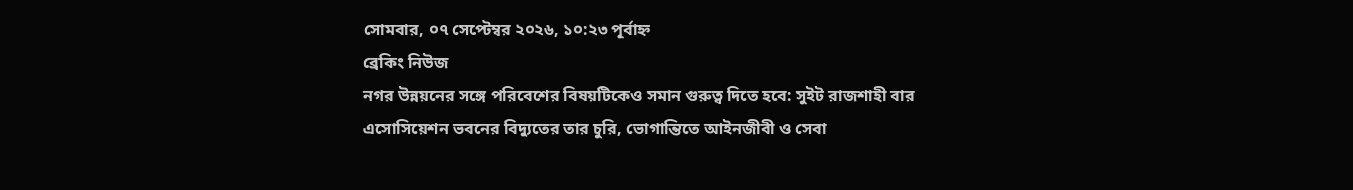সোমবার, ০৭ সেপ্টেম্বর ২০২৬, ১০:২৩ পূর্বাহ্ন
ব্রেকিং নিউজ
নগর উন্নয়নের সঙ্গে পরিবেশের বিষয়টিকেও সমান গুরুত্ব দিতে হবে: সুইট রাজশাহী বার এসোসিয়েশন ভবনের বিদ্যুতের তার চুরি, ভোগান্তিতে আইনজীবী ও সেবা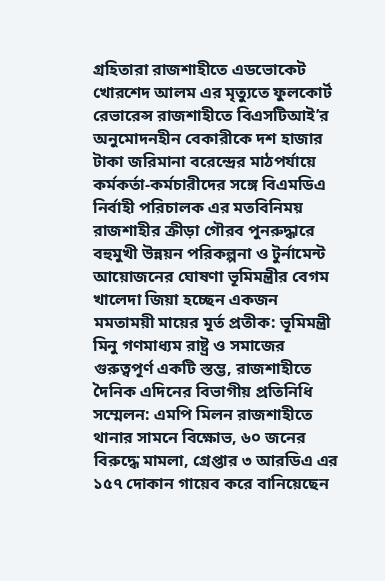গ্রহিতারা রাজশাহীতে এডভোকেট খোরশেদ আলম এর মৃত্যুতে ফুলকোর্ট রেভারেন্স রাজশাহীতে বিএসটিআই’র অনুমোদনহীন বেকারীকে দশ হাজার টাকা জরিমানা বরেন্দ্রের মাঠপর্যায়ে কর্মকর্তা-কর্মচারীদের সঙ্গে বিএমডিএ নির্বাহী পরিচালক এর মতবিনিময় রাজশাহীর ক্রীড়া গৌরব পুনরুদ্ধারে বহুমুখী উন্নয়ন পরিকল্পনা ও টুর্নামেন্ট আয়োজনের ঘোষণা ভূমিমন্ত্রীর বেগম খালেদা জিয়া হচ্ছেন একজন মমতাময়ী মায়ের মূর্ত প্রতীক: ভূমিমন্ত্রী মিনু গণমাধ্যম রাষ্ট্র ও সমাজের গুরুত্বপূর্ণ একটি স্তম্ভ, রাজশাহীতে দৈনিক এদিনের বিভাগীয় প্রতিনিধি সম্মেলন: এমপি মিলন রাজশাহীতে থানার সামনে বিক্ষোভ, ৬০ জনের বিরুদ্ধে মামলা, গ্রেপ্তার ৩ আরডিএ এর ১৫৭ দোকান গায়েব করে বানিয়েছেন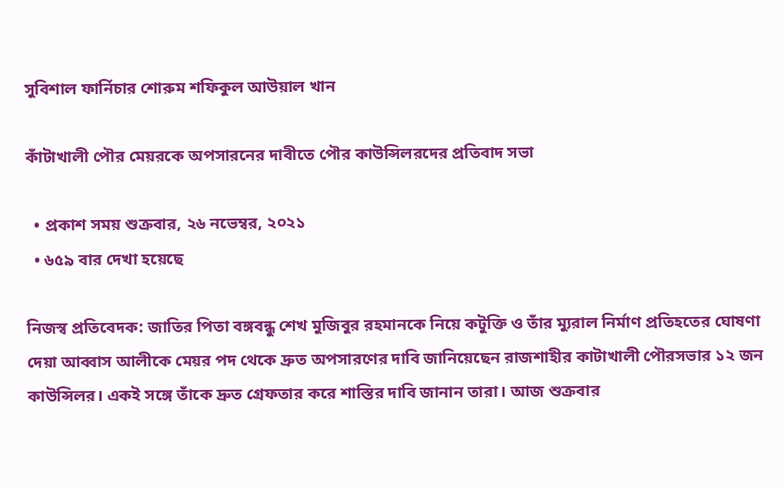সুবিশাল ফার্নিচার শোরুম শফিকুল আউয়াল খান

কাঁটাখালী পৌর মেয়রকে অপসারনের দাবীতে পৌর কাউন্সিলরদের প্রতিবাদ সভা

  • প্রকাশ সময় শুক্রবার, ২৬ নভেম্বর, ২০২১
  • ৬৫৯ বার দেখা হয়েছে

নিজস্ব প্রতিবেদক: জাতির পিতা বঙ্গবন্ধু শেখ মুজিবুর রহমানকে নিয়ে কটুক্তি ও তাঁর ম্যুরাল নির্মাণ প্রতিহতের ঘোষণা দেয়া আব্বাস আলীকে মেয়র পদ থেকে দ্রুত অপসারণের দাবি জানিয়েছেন রাজশাহীর কাটাখালী পৌরসভার ১২ জন কাউন্সিলর। একই সঙ্গে তাঁকে দ্রুত গ্রেফতার করে শাস্তির দাবি জানান তারা। আজ শুক্রবার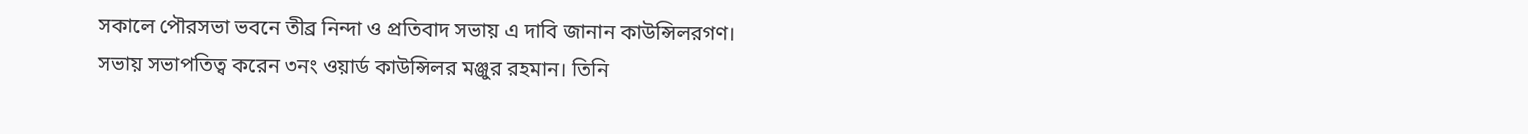সকালে পৌরসভা ভবনে তীব্র নিন্দা ও প্রতিবাদ সভায় এ দাবি জানান কাউন্সিলরগণ।
সভায় সভাপতিত্ব করেন ৩নং ওয়ার্ড কাউন্সিলর মঞ্জুর রহমান। তিনি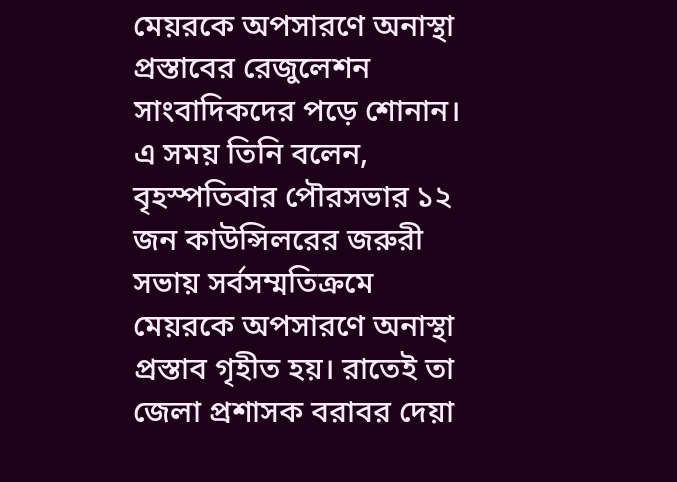মেয়রকে অপসারণে অনাস্থা প্রস্তাবের রেজুলেশন সাংবাদিকদের পড়ে শোনান। এ সময় তিনি বলেন, বৃহস্পতিবার পৌরসভার ১২ জন কাউন্সিলরের জরুরী সভায় সর্বসম্মতিক্রমে মেয়রকে অপসারণে অনাস্থা প্রস্তাব গৃহীত হয়। রাতেই তা জেলা প্রশাসক বরাবর দেয়া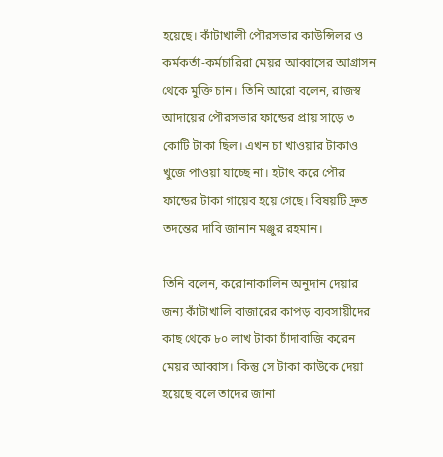হয়েছে। কাঁটাখালী পৌরসভার কাউন্সিলর ও কর্মকর্তা-কর্মচারিরা মেয়র আব্বাসের আগ্রাসন থেকে মুক্তি চান। তিনি আরো বলেন, রাজস্ব আদায়ের পৌরসভার ফান্ডের প্রায় সাড়ে ৩ কোটি টাকা ছিল। এখন চা খাওয়ার টাকাও খুজে পাওয়া যাচ্ছে না। হটাৎ করে পৌর ফান্ডের টাকা গায়েব হয়ে গেছে। বিষয়টি দ্রুত তদন্তের দাবি জানান মঞ্জুর রহমান।

তিনি বলেন, করোনাকালিন অনুদান দেয়ার জন্য কাঁটাখালি বাজারের কাপড় ব্যবসায়ীদের কাছ থেকে ৮০ লাখ টাকা চাঁদাবাজি করেন মেয়র আব্বাস। কিন্তু সে টাকা কাউকে দেয়া হয়েছে বলে তাদের জানা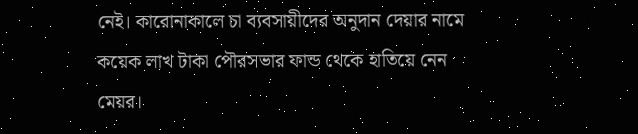নেই। কারোনাকালে চা ব্যবসায়ীদের অনুদান দেয়ার নামে কয়েক লাখ টাকা পৌরসভার ফান্ড থেকে হাতিয়ে নেন মেয়র।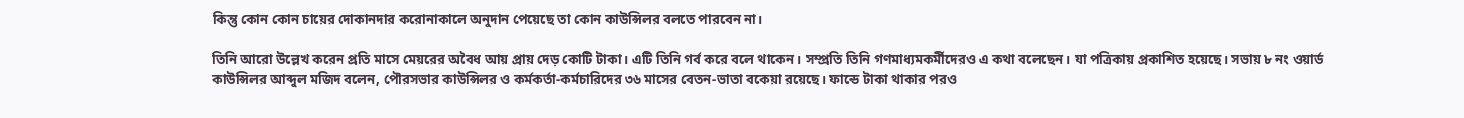কিন্তু কোন কোন চায়ের দোকানদার করোনাকালে অনুদান পেয়েছে তা কোন কাউন্সিলর বলতে পারবেন না।

তিনি আরো উল্লেখ করেন প্রতি মাসে মেয়রের অবৈধ আয় প্রায় দেড় কোটি টাকা। এটি তিনি গর্ব করে বলে থাকেন। সম্প্রতি তিনি গণমাধ্যমকর্মীদেরও এ কথা বলেছেন। যা পত্রিকায় প্রকাশিত হয়েছে। সভায় ৮ নং ওয়ার্ড কাউন্সিলর আব্দুল মজিদ বলেন, পৌরসভার কাউন্সিলর ও কর্মকর্তা-কর্মচারিদের ৩৬ মাসের বেতন-ভাতা বকেয়া রয়েছে। ফান্ডে টাকা থাকার পরও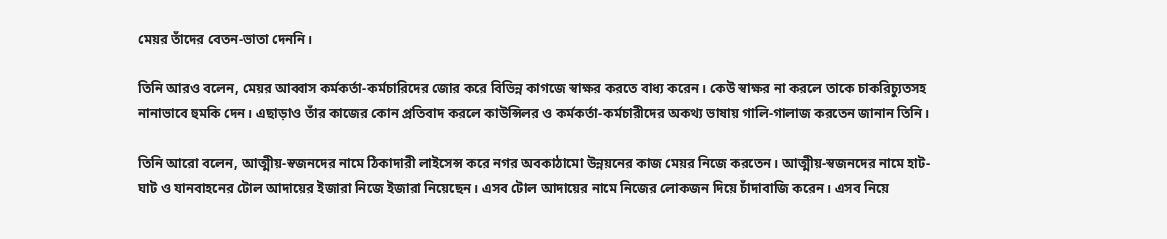মেয়র তাঁদের বেতন-ভাতা দেননি।

তিনি আরও বলেন, মেয়র আব্বাস কর্মকর্তা-কর্মচারিদের জোর করে বিভিন্ন কাগজে স্বাক্ষর করতে বাধ্য করেন। কেউ স্বাক্ষর না করলে তাকে চাকরিচ্যুতসহ নানাভাবে হুমকি দেন। এছাড়াও তাঁর কাজের কোন প্রতিবাদ করলে কাউন্সিলর ও কর্মকর্তা-কর্মচারীদের অকথ্য ভাষায় গালি-গালাজ করতেন জানান তিনি।

তিনি আরো বলেন, আত্মীয়-স্বজনদের নামে ঠিকাদারী লাইসেন্স করে নগর অবকাঠামো উন্নয়নের কাজ মেয়র নিজে করতেন। আত্মীয়-স্বজনদের নামে হাট-ঘাট ও যানবাহনের টোল আদায়ের ইজারা নিজে ইজারা নিয়েছেন। এসব টোল আদায়ের নামে নিজের লোকজন দিয়ে চাঁদাবাজি করেন। এসব নিয়ে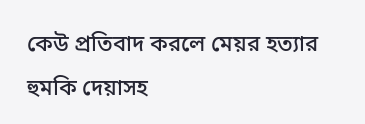কেউ প্রতিবাদ করলে মেয়র হত্যার হুমকি দেয়াসহ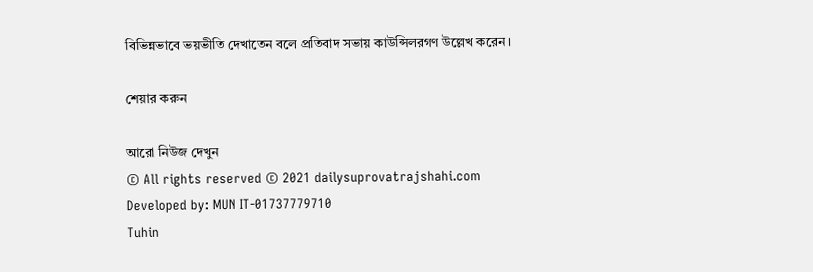বিভিন্নভাবে ভয়ভীতি দেখাতেন বলে প্রতিবাদ সভায় কাউন্সিলরগণ উল্লেখ করেন।

শেয়ার করুন

আরো নিউজ দেখুন
© All rights reserved © 2021 dailysuprovatrajshahi.com
Developed by: MUN IT-01737779710
Tuhin